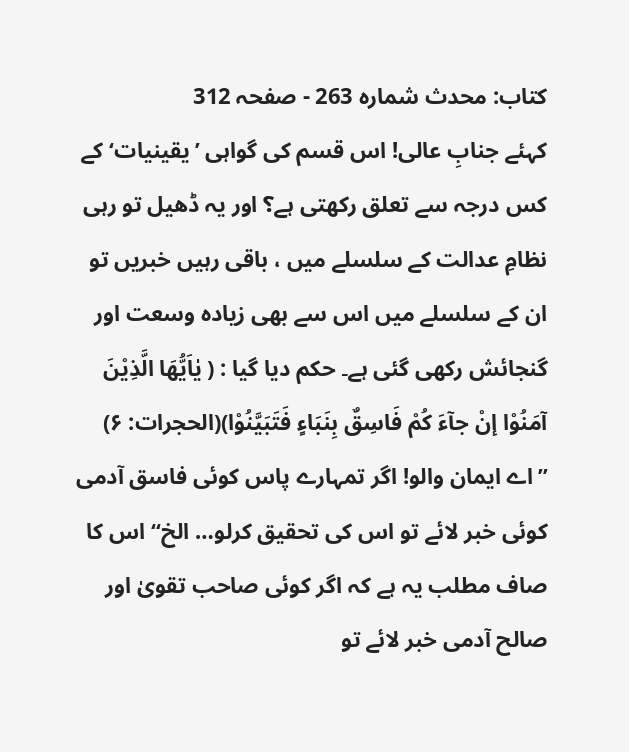کتاب: محدث شمارہ 263 - صفحہ 312
کہئے جنابِ عالی! اس قسم کی گواہی ’یقینیات‘ کے کس درجہ سے تعلق رکھتی ہے؟ اور یہ ڈھیل تو رہی نظامِ عدالت کے سلسلے میں ، باقی رہیں خبریں تو ان کے سلسلے میں اس سے بھی زیادہ وسعت اور گنجائش رکھی گئی ہے۔ حکم دیا گیا : ( يٰاَيُّهَا الَّذِيْنَ آمَنُوْا إنْ جآءَ کُمْ فَاسِقٌ بِنَبَاءٍ فَتَبَيَّنُوْا)(الحجرات: ۶) ’’اے ایمان والو! اگر تمہارے پاس کوئی فاسق آدمی کوئی خبر لائے تو اس کی تحقیق کرلو… الخ‘‘ اس کا صاف مطلب یہ ہے کہ اگر کوئی صاحب تقویٰ اور صالح آدمی خبر لائے تو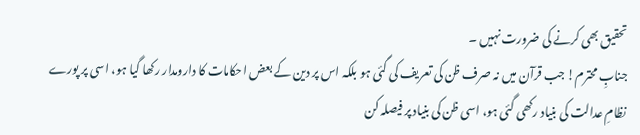تحقیق بھی کرنے کی ضرورت نہیں ۔
جنابِ محترم! جب قرآن میں نہ صرف ظن کی تعریف کی گئی ہو بلکہ اس پر دین کے بعض احکامات کا دارومدار رکھا گیا ہو، اسی پر پورے نظامِ عدالت کی بنیاد رکھی گئی ہو، اسی ظن کی بنیاد پر فیصلہ کن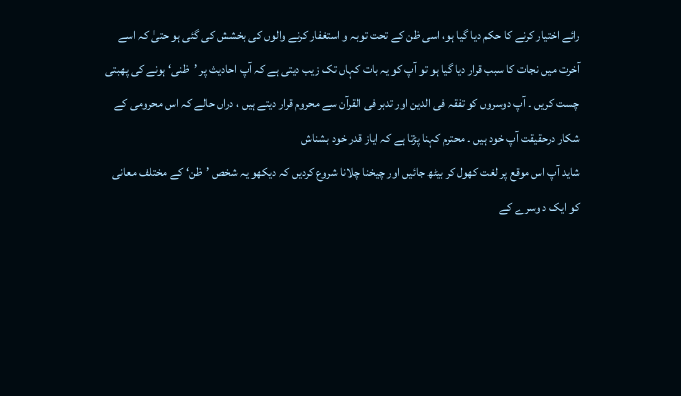رائے اختیار کرنے کا حکم دیا گیا ہو، اسی ظن کے تحت توبہ و استغفار کرنے والوں کی بخشش کی گئی ہو حتیٰ کہ اسے آخرت میں نجات کا سبب قرار دیا گیا ہو تو آپ کو یہ بات کہاں تک زیب دیتی ہے کہ آپ احادیث پر ’ظنی‘ ہونے کی پھبتی چست کریں ۔ آپ دوسروں کو تفقہ فی الدین اور تدبر فی القرآن سے محروم قرار دیتے ہیں ، دراں حالے کہ اس محرومی کے شکار درحقیقت آپ خود ہیں ۔ محترم کہنا پڑتا ہے کہ ایاز قدر خود بشناش
شاید آپ اس موقع پر لغت کھول کر بیٹھ جائیں اور چیخنا چلانا شروع کردیں کہ دیکھو یہ شخص ’ظن‘ کے مختلف معانی کو ایک د وسرے کے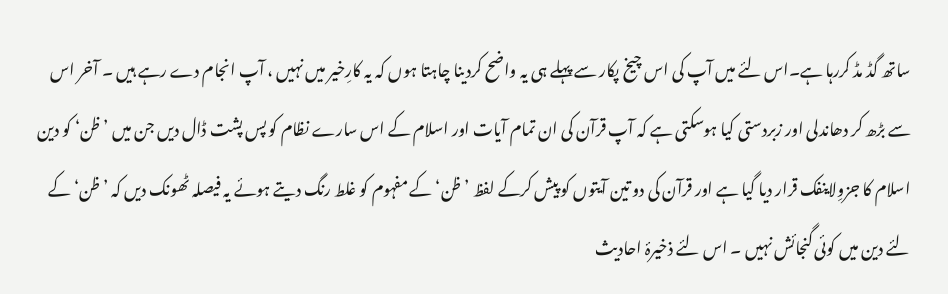ساتھ گڈ مڈ کررہا ہے۔اس لئے میں آپ کی اس چیخ پکار سے پہلے ہی یہ واضح کردینا چاہتا ہوں کہ یہ کارِخیر میں نہیں ، آپ انجام دے رہے ہیں ۔ آخر اس سے بڑھ کر دھاندلی اور زبردستی کیا ہوسکتی ہے کہ آپ قرآن کی ان تمام آیات اور اسلام کے اس سارے نظام کو پس پشت ڈال دیں جن میں ’ظن‘ کو دین اسلام کا جزوِلاینفک قرار دیا گیا ہے اور قرآن کی دو تین آیتوں کو پیش کرکے لفظ ’ظن‘ کے مفہوم کو غلط رنگ دیتے ہوئے یہ فیصلہ ٹھونک دیں کہ ’ظن‘ کے لئے دین میں کوئی گنجائش نہیں ۔ اس لئے ذخیرۂ احادیث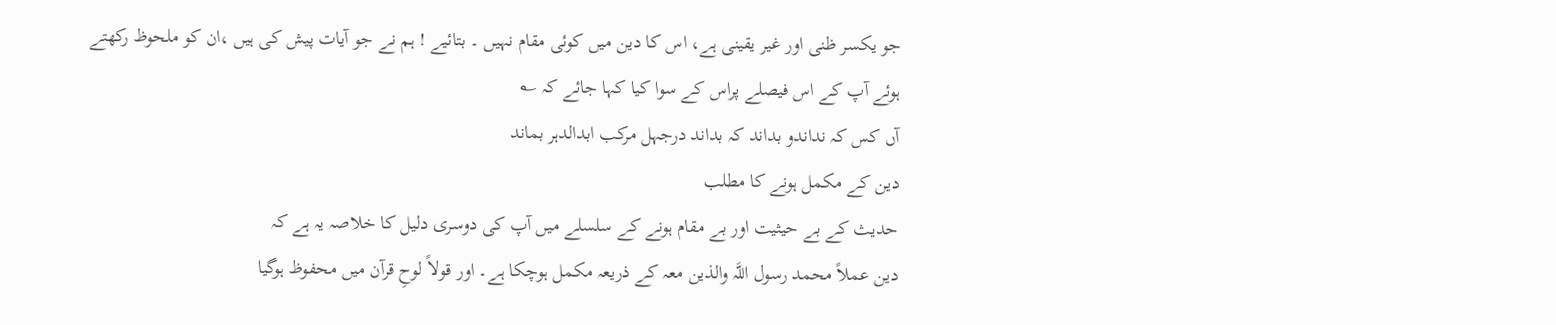جو یکسر ظنی اور غیر یقینی ہے، اس کا دین میں کوئی مقام نہیں ۔ بتائیے ! ہم نے جو آیات پیش کی ہیں ،ان کو ملحوظ رکھتے ہوئے آپ کے اس فیصلے پراس کے سوا کیا کہا جائے کہ ؎
آں کس کہ نداندو بداند کہ بداند درجہل مرکب ابدالدہر بماند
دین کے مکمل ہونے کا مطلب
حدیث کے بے حیثیت اور بے مقام ہونے کے سلسلے میں آپ کی دوسری دلیل کا خلاصہ یہ ہے کہ
دین عملاً محمد رسول اللَّہ والذین معہ کے ذریعہ مکمل ہوچکا ہے۔ اور قولاً لوحِ قرآن میں محفوظ ہوگیا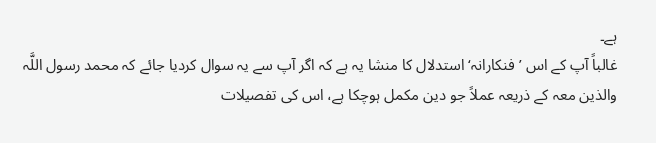ہے۔
غالباً آپ کے اس ’فنکارانہ‘ استدلال کا منشا یہ ہے کہ اگر آپ سے یہ سوال کردیا جائے کہ محمد رسول اللَّہ والذین معہ کے ذریعہ عملاً جو دین مکمل ہوچکا ہے، اس کی تفصیلات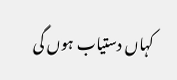کہاں دستیاب ہوں گی